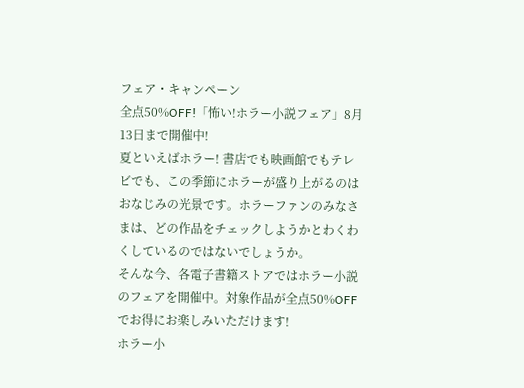フェア・キャンペーン
全点50%OFF!「怖い!ホラー小説フェア」8月13日まで開催中!
夏といえばホラー! 書店でも映画館でもテレビでも、この季節にホラーが盛り上がるのはおなじみの光景です。ホラーファンのみなさまは、どの作品をチェックしようかとわくわくしているのではないでしょうか。
そんな今、各電子書籍ストアではホラー小説のフェアを開催中。対象作品が全点50%OFFでお得にお楽しみいただけます!
ホラー小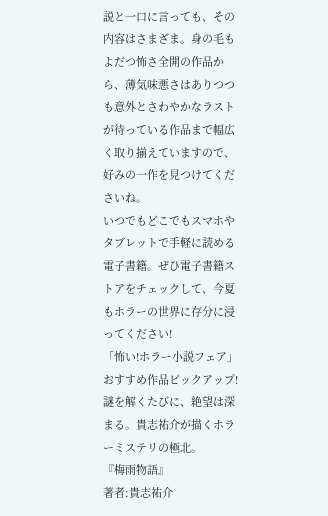説と一口に言っても、その内容はさまざま。身の毛もよだつ怖さ全開の作品から、薄気味悪さはありつつも意外とさわやかなラストが待っている作品まで幅広く取り揃えていますので、好みの一作を見つけてくださいね。
いつでもどこでもスマホやタブレットで手軽に読める電子書籍。ぜひ電子書籍ストアをチェックして、今夏もホラーの世界に存分に浸ってください!
「怖い!ホラー小説フェア」おすすめ作品ピックアップ!
謎を解くたびに、絶望は深まる。貴志祐介が描くホラーミステリの極北。
『梅雨物語』
著者:貴志祐介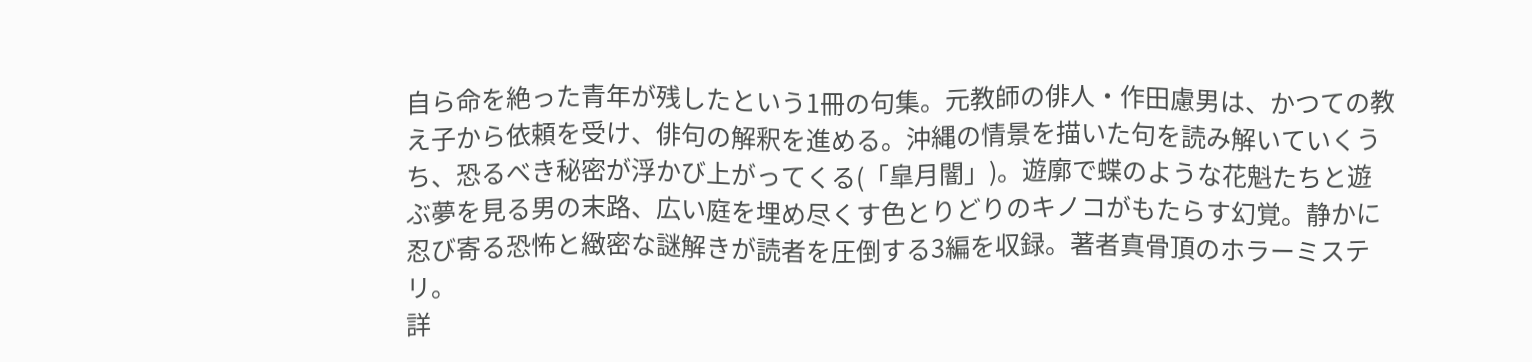自ら命を絶った青年が残したという1冊の句集。元教師の俳人・作田慮男は、かつての教え子から依頼を受け、俳句の解釈を進める。沖縄の情景を描いた句を読み解いていくうち、恐るべき秘密が浮かび上がってくる(「皐月闇」)。遊廓で蝶のような花魁たちと遊ぶ夢を見る男の末路、広い庭を埋め尽くす色とりどりのキノコがもたらす幻覚。静かに忍び寄る恐怖と緻密な謎解きが読者を圧倒する3編を収録。著者真骨頂のホラーミステリ。
詳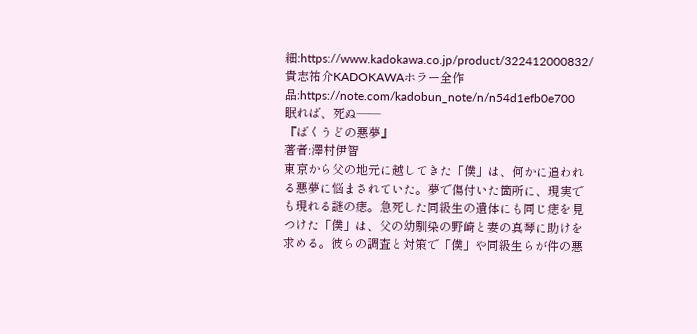細:https://www.kadokawa.co.jp/product/322412000832/
貴志祐介KADOKAWAホラー全作品:https://note.com/kadobun_note/n/n54d1efb0e700
眠れば、死ぬ――
『ばくうどの悪夢』
著者:澤村伊智
東京から父の地元に越してきた「僕」は、何かに追われる悪夢に悩まされていた。夢で傷付いた箇所に、現実でも現れる謎の痣。急死した同級生の遺体にも同じ痣を見つけた「僕」は、父の幼馴染の野崎と妻の真琴に助けを求める。彼らの調査と対策で「僕」や同級生らが件の悪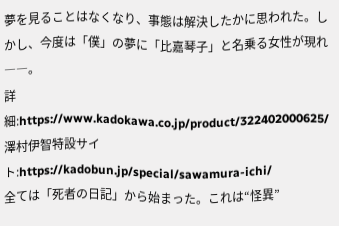夢を見ることはなくなり、事態は解決したかに思われた。しかし、今度は「僕」の夢に「比嘉琴子」と名乗る女性が現れ――。
詳細:https://www.kadokawa.co.jp/product/322402000625/
澤村伊智特設サイト:https://kadobun.jp/special/sawamura-ichi/
全ては「死者の日記」から始まった。これは“怪異”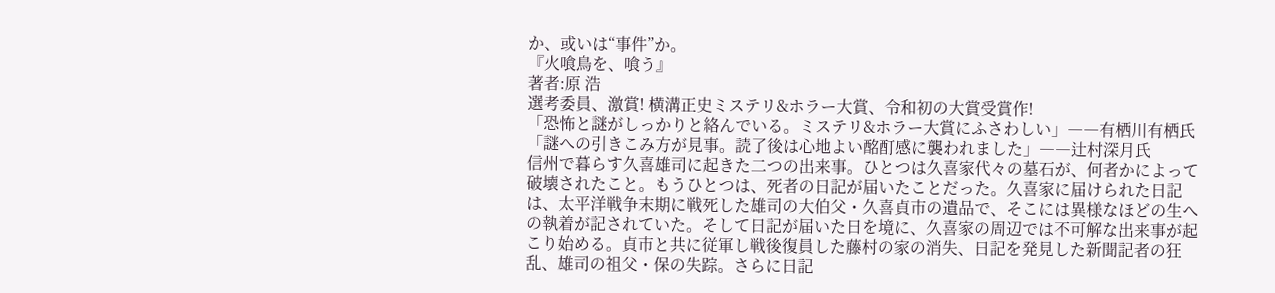か、或いは“事件”か。
『火喰鳥を、喰う』
著者:原 浩
選考委員、激賞! 横溝正史ミステリ&ホラー大賞、令和初の大賞受賞作!
「恐怖と謎がしっかりと絡んでいる。ミステリ&ホラー大賞にふさわしい」――有栖川有栖氏
「謎への引きこみ方が見事。読了後は心地よい酩酊感に襲われました」――辻村深月氏
信州で暮らす久喜雄司に起きた二つの出来事。ひとつは久喜家代々の墓石が、何者かによって破壊されたこと。もうひとつは、死者の日記が届いたことだった。久喜家に届けられた日記は、太平洋戦争末期に戦死した雄司の大伯父・久喜貞市の遺品で、そこには異様なほどの生への執着が記されていた。そして日記が届いた日を境に、久喜家の周辺では不可解な出来事が起こり始める。貞市と共に従軍し戦後復員した藤村の家の消失、日記を発見した新聞記者の狂乱、雄司の祖父・保の失踪。さらに日記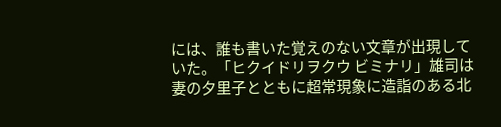には、誰も書いた覚えのない文章が出現していた。「ヒクイドリヲクウ ビミナリ」雄司は妻の夕里子とともに超常現象に造詣のある北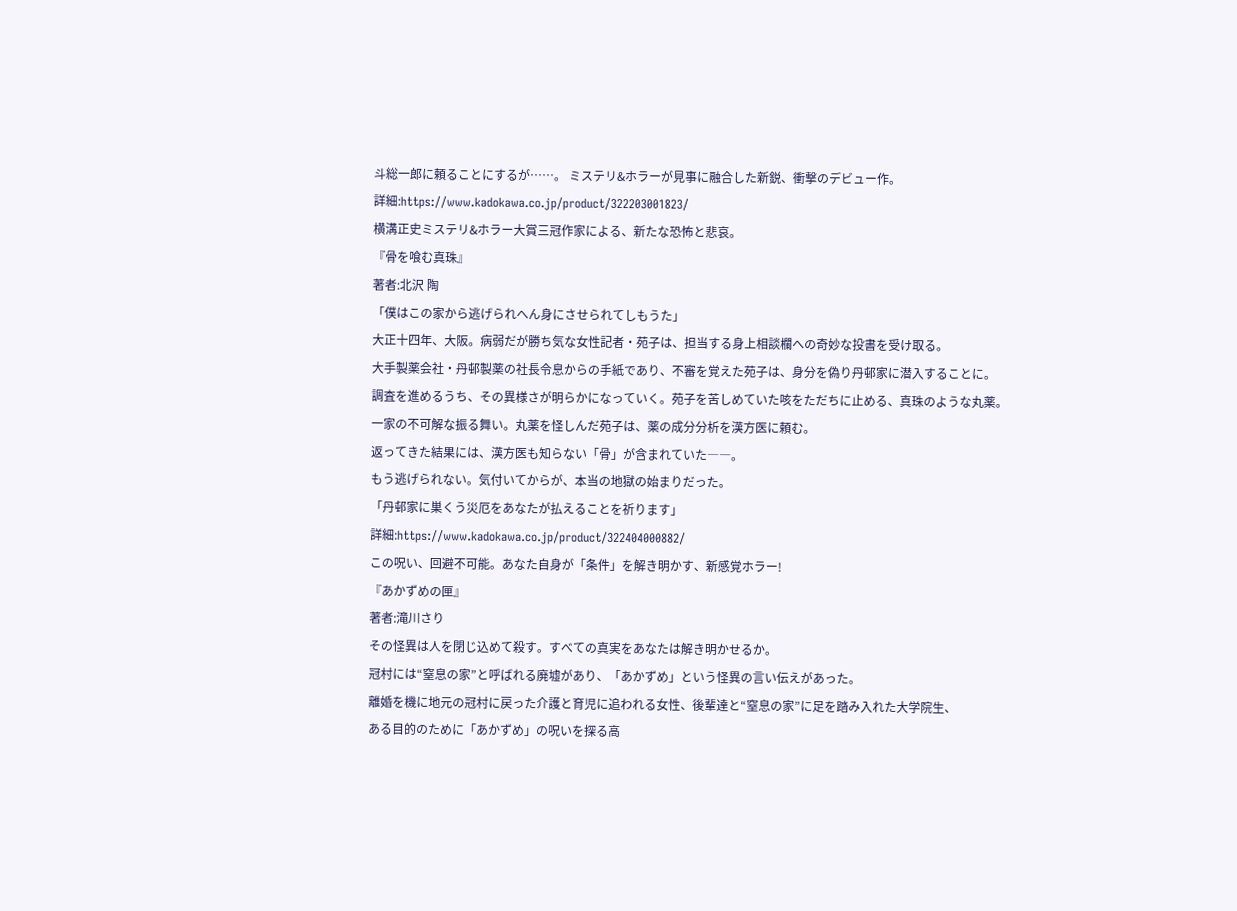斗総一郎に頼ることにするが……。 ミステリ&ホラーが見事に融合した新鋭、衝撃のデビュー作。
詳細:https://www.kadokawa.co.jp/product/322203001823/
横溝正史ミステリ&ホラー大賞三冠作家による、新たな恐怖と悲哀。
『骨を喰む真珠』
著者:北沢 陶
「僕はこの家から逃げられへん身にさせられてしもうた」
大正十四年、大阪。病弱だが勝ち気な女性記者・苑子は、担当する身上相談欄への奇妙な投書を受け取る。
大手製薬会社・丹邨製薬の社長令息からの手紙であり、不審を覚えた苑子は、身分を偽り丹邨家に潜入することに。
調査を進めるうち、その異様さが明らかになっていく。苑子を苦しめていた咳をただちに止める、真珠のような丸薬。
一家の不可解な振る舞い。丸薬を怪しんだ苑子は、薬の成分分析を漢方医に頼む。
返ってきた結果には、漢方医も知らない「骨」が含まれていた――。
もう逃げられない。気付いてからが、本当の地獄の始まりだった。
「丹邨家に巣くう災厄をあなたが払えることを祈ります」
詳細:https://www.kadokawa.co.jp/product/322404000882/
この呪い、回避不可能。あなた自身が「条件」を解き明かす、新感覚ホラー!
『あかずめの匣』
著者:滝川さり
その怪異は人を閉じ込めて殺す。すべての真実をあなたは解き明かせるか。
冠村には“窒息の家”と呼ばれる廃墟があり、「あかずめ」という怪異の言い伝えがあった。
離婚を機に地元の冠村に戻った介護と育児に追われる女性、後輩達と“窒息の家”に足を踏み入れた大学院生、
ある目的のために「あかずめ」の呪いを探る高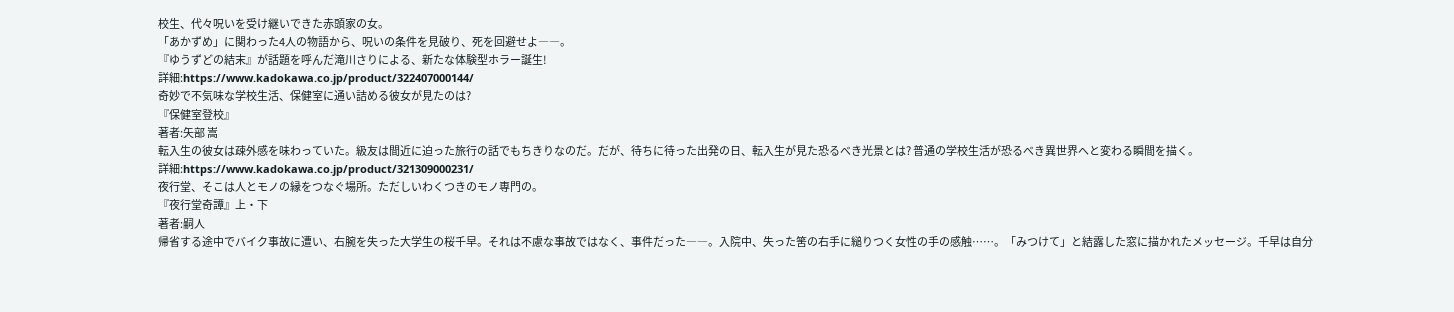校生、代々呪いを受け継いできた赤頭家の女。
「あかずめ」に関わった4人の物語から、呪いの条件を見破り、死を回避せよ――。
『ゆうずどの結末』が話題を呼んだ滝川さりによる、新たな体験型ホラー誕生!
詳細:https://www.kadokawa.co.jp/product/322407000144/
奇妙で不気味な学校生活、保健室に通い詰める彼女が見たのは?
『保健室登校』
著者:矢部 嵩
転入生の彼女は疎外感を味わっていた。級友は間近に迫った旅行の話でもちきりなのだ。だが、待ちに待った出発の日、転入生が見た恐るべき光景とは? 普通の学校生活が恐るべき異世界へと変わる瞬間を描く。
詳細:https://www.kadokawa.co.jp/product/321309000231/
夜行堂、そこは人とモノの縁をつなぐ場所。ただしいわくつきのモノ専門の。
『夜行堂奇譚』上・下
著者:嗣人
帰省する途中でバイク事故に遭い、右腕を失った大学生の桜千早。それは不慮な事故ではなく、事件だった――。入院中、失った筈の右手に縋りつく女性の手の感触……。「みつけて」と結露した窓に描かれたメッセージ。千早は自分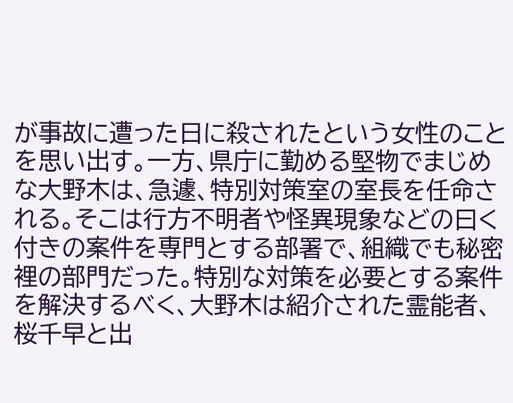が事故に遭った日に殺されたという女性のことを思い出す。一方、県庁に勤める堅物でまじめな大野木は、急遽、特別対策室の室長を任命される。そこは行方不明者や怪異現象などの曰く付きの案件を専門とする部署で、組織でも秘密裡の部門だった。特別な対策を必要とする案件を解決するべく、大野木は紹介された霊能者、桜千早と出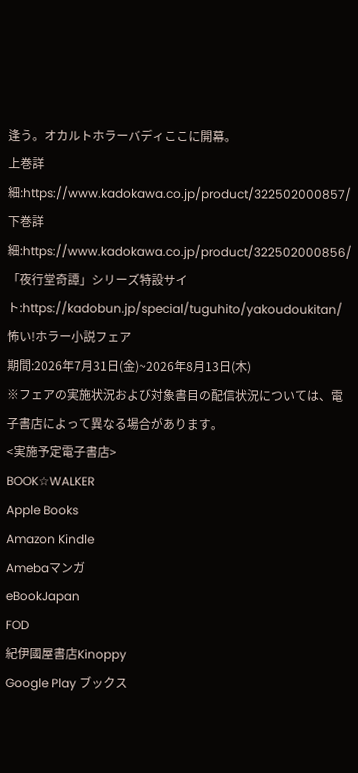逢う。オカルトホラーバディここに開幕。
上巻詳細:https://www.kadokawa.co.jp/product/322502000857/
下巻詳細:https://www.kadokawa.co.jp/product/322502000856/
「夜行堂奇譚」シリーズ特設サイト:https://kadobun.jp/special/tuguhito/yakoudoukitan/
怖い!ホラー小説フェア
期間:2026年7月31日(金)~2026年8月13日(木)
※フェアの実施状況および対象書目の配信状況については、電子書店によって異なる場合があります。
<実施予定電子書店>
BOOK☆WALKER
Apple Books
Amazon Kindle
Amebaマンガ
eBookJapan
FOD
紀伊國屋書店Kinoppy
Google Play ブックス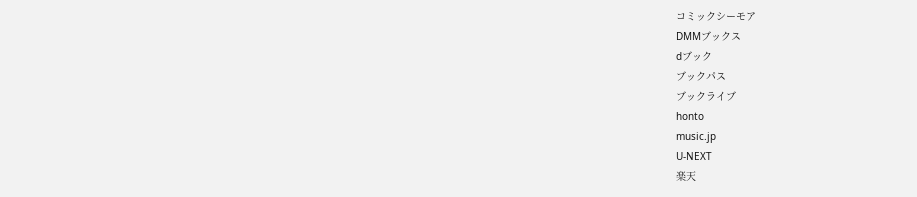コミックシーモア
DMMブックス
dブック
ブックパス
ブックライブ
honto
music.jp
U-NEXT
楽天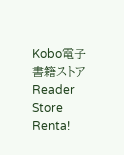Kobo電子書籍ストア
Reader Store
Renta!